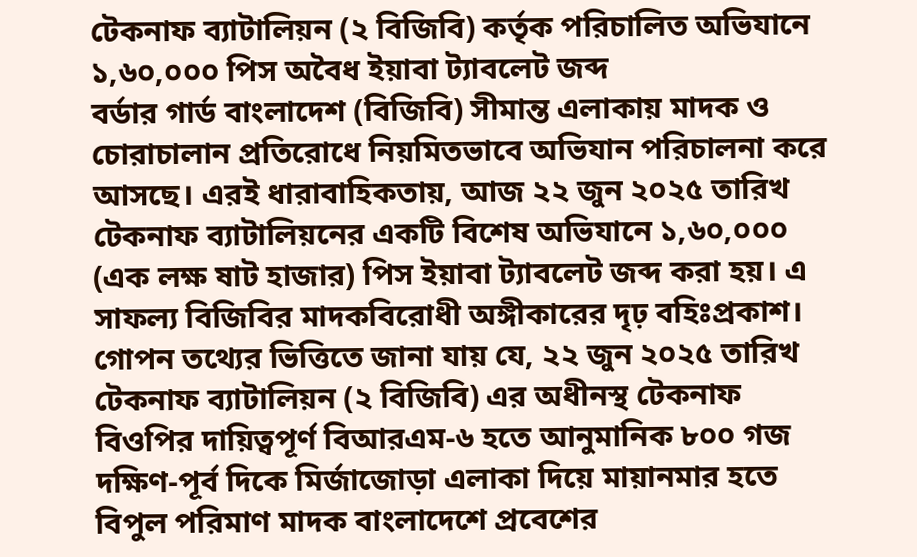টেকনাফ ব্যাটালিয়ন (২ বিজিবি) কর্তৃক পরিচালিত অভিযানে ১,৬০,০০০ পিস অবৈধ ইয়াবা ট্যাবলেট জব্দ
বর্ডার গার্ড বাংলাদেশ (বিজিবি) সীমান্ত এলাকায় মাদক ও চোরাচালান প্রতিরোধে নিয়মিতভাবে অভিযান পরিচালনা করে আসছে। এরই ধারাবাহিকতায়, আজ ২২ জুন ২০২৫ তারিখ টেকনাফ ব্যাটালিয়নের একটি বিশেষ অভিযানে ১,৬০,০০০ (এক লক্ষ ষাট হাজার) পিস ইয়াবা ট্যাবলেট জব্দ করা হয়। এ সাফল্য বিজিবির মাদকবিরোধী অঙ্গীকারের দৃঢ় বহিঃপ্রকাশ।
গোপন তথ্যের ভিত্তিতে জানা যায় যে, ২২ জুন ২০২৫ তারিখ টেকনাফ ব্যাটালিয়ন (২ বিজিবি) এর অধীনস্থ টেকনাফ বিওপির দায়িত্বপূর্ণ বিআরএম-৬ হতে আনুমানিক ৮০০ গজ দক্ষিণ-পূর্ব দিকে মির্জাজোড়া এলাকা দিয়ে মায়ানমার হতে বিপুল পরিমাণ মাদক বাংলাদেশে প্রবেশের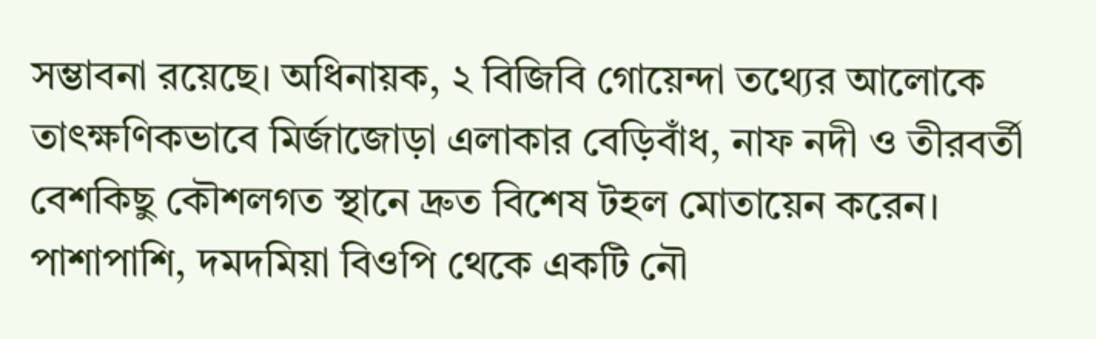সম্ভাবনা রয়েছে। অধিনায়ক, ২ বিজিবি গোয়েন্দা তথ্যের আলোকে তাৎক্ষণিকভাবে মির্জাজোড়া এলাকার বেড়িবাঁধ, নাফ নদী ও তীরবর্তী বেশকিছু কৌশলগত স্থানে দ্রুত বিশেষ টহল মোতায়েন করেন। পাশাপাশি, দমদমিয়া বিওপি থেকে একটি নৌ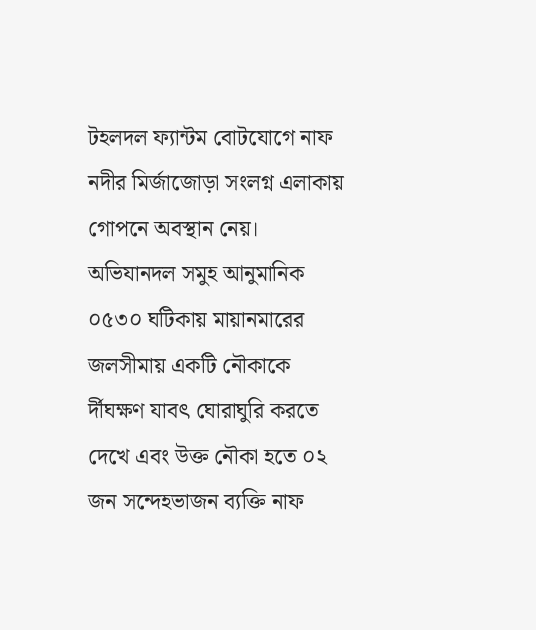টহলদল ফ্যান্টম বোটযোগে নাফ নদীর মির্জাজোড়া সংলগ্ন এলাকায় গোপনে অবস্থান নেয়। অভিযানদল সমুহ আনুমানিক ০৫৩০ ঘটিকায় মায়ানমারের জলসীমায় একটি নৌকাকে র্দীঘক্ষণ যাবৎ ঘোরাঘুরি করতে দেখে এবং উক্ত নৌকা হতে ০২ জন সন্দেহভাজন ব্যক্তি নাফ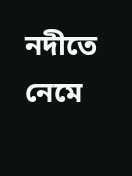নদীতে নেমে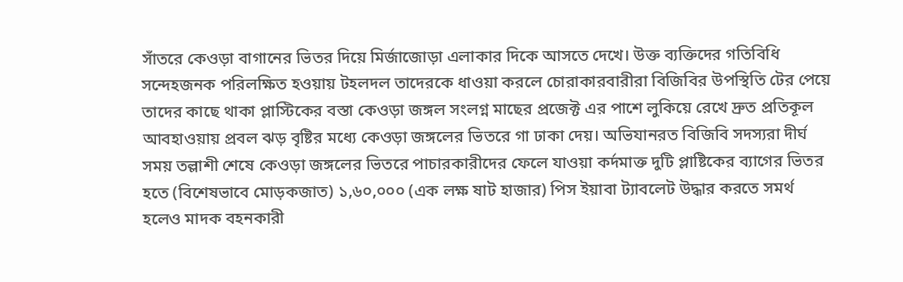সাঁতরে কেওড়া বাগানের ভিতর দিয়ে মির্জাজোড়া এলাকার দিকে আসতে দেখে। উক্ত ব্যক্তিদের গতিবিধি সন্দেহজনক পরিলক্ষিত হওয়ায় টহলদল তাদেরকে ধাওয়া করলে চোরাকারবারীরা বিজিবির উপস্থিতি টের পেয়ে তাদের কাছে থাকা প্লাস্টিকের বস্তা কেওড়া জঙ্গল সংলগ্ন মাছের প্রজেক্ট এর পাশে লুকিয়ে রেখে দ্রুত প্রতিকূল আবহাওয়ায় প্রবল ঝড় বৃষ্টির মধ্যে কেওড়া জঙ্গলের ভিতরে গা ঢাকা দেয়। অভিযানরত বিজিবি সদস্যরা দীর্ঘ সময় তল্লাশী শেষে কেওড়া জঙ্গলের ভিতরে পাচারকারীদের ফেলে যাওয়া কর্দমাক্ত দুটি প্লাষ্টিকের ব্যাগের ভিতর হতে (বিশেষভাবে মোড়কজাত) ১,৬০,০০০ (এক লক্ষ ষাট হাজার) পিস ইয়াবা ট্যাবলেট উদ্ধার করতে সমর্থ হলেও মাদক বহনকারী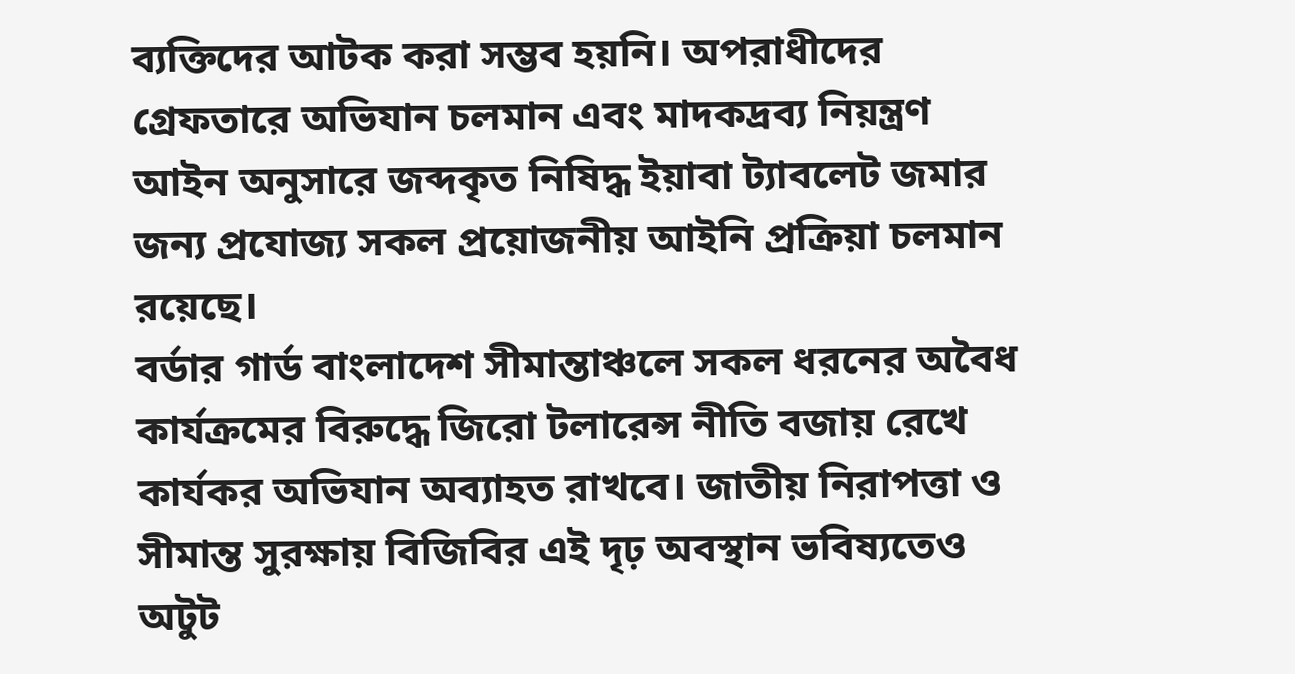ব্যক্তিদের আটক করা সম্ভব হয়নি। অপরাধীদের গ্রেফতারে অভিযান চলমান এবং মাদকদ্রব্য নিয়ন্ত্রণ আইন অনুসারে জব্দকৃত নিষিদ্ধ ইয়াবা ট্যাবলেট জমার জন্য প্রযোজ্য সকল প্রয়োজনীয় আইনি প্রক্রিয়া চলমান রয়েছে।
বর্ডার গার্ড বাংলাদেশ সীমান্তাঞ্চলে সকল ধরনের অবৈধ কার্যক্রমের বিরুদ্ধে জিরো টলারেন্স নীতি বজায় রেখে কার্যকর অভিযান অব্যাহত রাখবে। জাতীয় নিরাপত্তা ও সীমান্ত সুরক্ষায় বিজিবির এই দৃঢ় অবস্থান ভবিষ্যতেও অটুট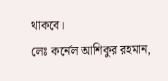থাকবে।
লেঃ কর্নেল আশিকুর রহমান,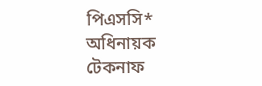পিএসসি*
অধিনায়ক
টেকনাফ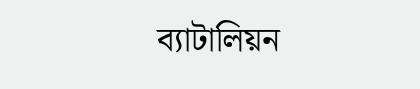ব্যাটালিয়ন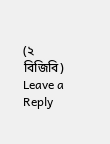(২ বিজিবি)
Leave a Reply